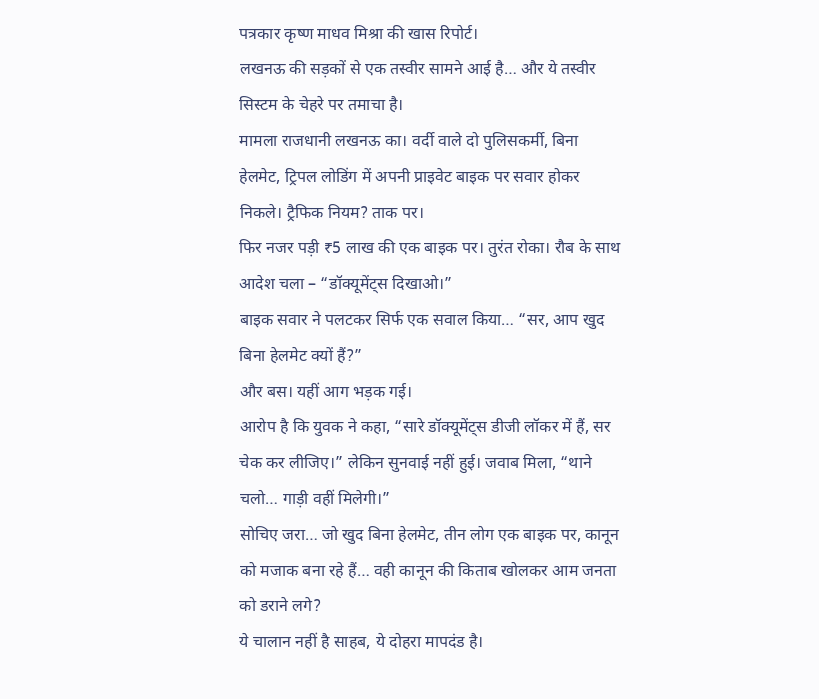पत्रकार कृष्ण माधव मिश्रा की खास रिपोर्ट।
लखनऊ की सड़कों से एक तस्वीर सामने आई है… और ये तस्वीर सिस्टम के चेहरे पर तमाचा है।
मामला राजधानी लखनऊ का। वर्दी वाले दो पुलिसकर्मी, बिना हेलमेट, ट्रिपल लोडिंग में अपनी प्राइवेट बाइक पर सवार होकर निकले। ट्रैफिक नियम? ताक पर।
फिर नजर पड़ी ₹5 लाख की एक बाइक पर। तुरंत रोका। रौब के साथ आदेश चला – “डॉक्यूमेंट्स दिखाओ।”
बाइक सवार ने पलटकर सिर्फ एक सवाल किया… “सर, आप खुद बिना हेलमेट क्यों हैं?”
और बस। यहीं आग भड़क गई।
आरोप है कि युवक ने कहा, “सारे डॉक्यूमेंट्स डीजी लॉकर में हैं, सर चेक कर लीजिए।” लेकिन सुनवाई नहीं हुई। जवाब मिला, “थाने चलो… गाड़ी वहीं मिलेगी।”
सोचिए जरा… जो खुद बिना हेलमेट, तीन लोग एक बाइक पर, कानून को मजाक बना रहे हैं… वही कानून की किताब खोलकर आम जनता को डराने लगे?
ये चालान नहीं है साहब, ये दोहरा मापदंड है।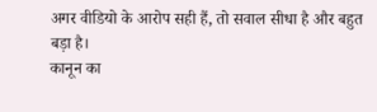अगर वीडियो के आरोप सही हैं, तो सवाल सीधा है और बहुत बड़ा है।
कानून का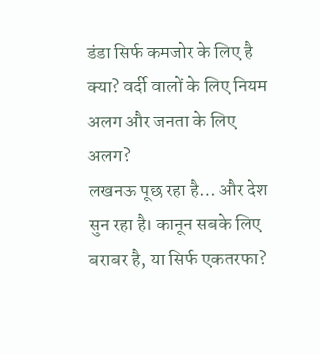डंडा सिर्फ कमजोर के लिए है क्या? वर्दी वालों के लिए नियम अलग और जनता के लिए अलग?
लखनऊ पूछ रहा है… और देश सुन रहा है। कानून सबके लिए बराबर है, या सिर्फ एकतरफा?